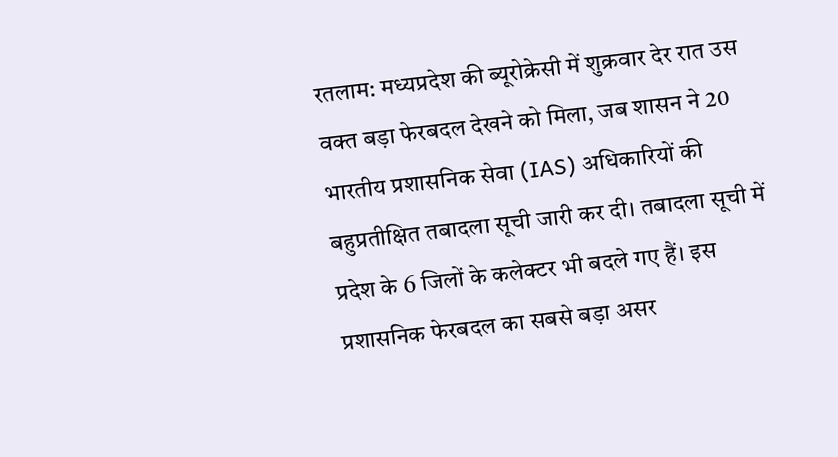रतलाम: मध्यप्रदेश की ब्यूरोक्रेसी में शुक्रवार देर रात उस वक्त बड़ा फेरबदल देखने को मिला, जब शासन ने 20 भारतीय प्रशासनिक सेवा (IAS) अधिकारियों की बहुप्रतीक्षित तबादला सूची जारी कर दी। तबादला सूची में प्रदेश के 6 जिलों के कलेक्टर भी बदले गए हैं। इस प्रशासनिक फेरबदल का सबसे बड़ा असर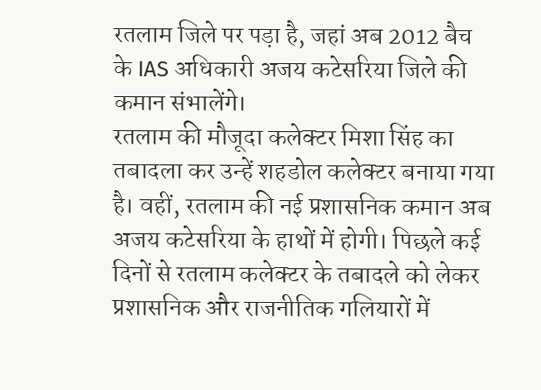रतलाम जिले पर पड़ा है, जहां अब 2012 बैच के IAS अधिकारी अजय कटेसरिया जिले की कमान संभालेंगे।
रतलाम की मौजूदा कलेक्टर मिशा सिंह का तबादला कर उन्हें शहडोल कलेक्टर बनाया गया है। वहीं, रतलाम की नई प्रशासनिक कमान अब अजय कटेसरिया के हाथों में होगी। पिछले कई दिनों से रतलाम कलेक्टर के तबादले को लेकर प्रशासनिक और राजनीतिक गलियारों में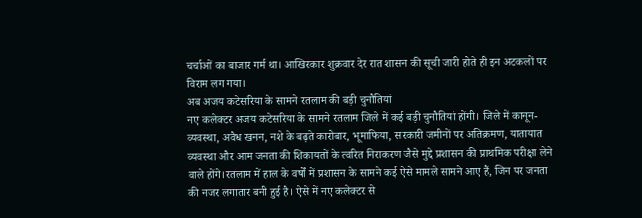चर्चाओं का बाजार गर्म था। आखिरकार शुक्रवार देर रात शासन की सूची जारी होते ही इन अटकलों पर विराम लग गया।
अब अजय कटेसरिया के सामने रतलाम की बड़ी चुनौतियां
नए कलेक्टर अजय कटेसरिया के सामने रतलाम जिले में कई बड़ी चुनौतियां होंगी। जिले में कानून-व्यवस्था, अवैध खनन, नशे के बढ़ते कारोबार, भूमाफिया, सरकारी जमीनों पर अतिक्रमण, यातायात व्यवस्था और आम जनता की शिकायतों के त्वरित निराकरण जैसे मुद्दे प्रशासन की प्राथमिक परीक्षा लेने वाले होंगे।रतलाम में हाल के वर्षों में प्रशासन के सामने कई ऐसे मामले सामने आए हैं, जिन पर जनता की नजर लगातार बनी हुई है। ऐसे में नए कलेक्टर से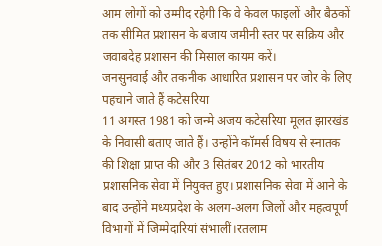आम लोगों को उम्मीद रहेगी कि वे केवल फाइलों और बैठकों तक सीमित प्रशासन के बजाय जमीनी स्तर पर सक्रिय और जवाबदेह प्रशासन की मिसाल कायम करें।
जनसुनवाई और तकनीक आधारित प्रशासन पर जोर के लिए पहचाने जाते हैं कटेसरिया
11 अगस्त 1981 को जन्मे अजय कटेसरिया मूलत झारखंड के निवासी बताए जाते हैं। उन्होंने कॉमर्स विषय से स्नातक की शिक्षा प्राप्त की और 3 सितंबर 2012 को भारतीय प्रशासनिक सेवा में नियुक्त हुए। प्रशासनिक सेवा में आने के बाद उन्होंने मध्यप्रदेश के अलग-अलग जिलों और महत्वपूर्ण विभागों में जिम्मेदारियां संभालीं।रतलाम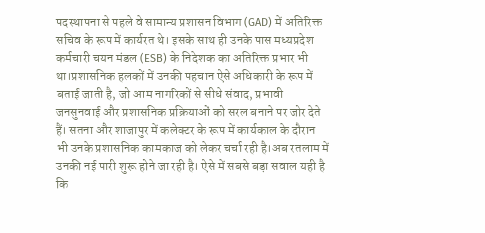पदस्थापना से पहले वे सामान्य प्रशासन विभाग (GAD) में अतिरिक्त सचिव के रूप में कार्यरत थे। इसके साथ ही उनके पास मध्यप्रदेश कर्मचारी चयन मंडल (ESB) के निदेशक का अतिरिक्त प्रभार भी था।प्रशासनिक हलकों में उनकी पहचान ऐसे अधिकारी के रूप में बताई जाती है, जो आम नागरिकों से सीधे संवाद, प्रभावी जनसुनवाई और प्रशासनिक प्रक्रियाओं को सरल बनाने पर जोर देते हैं। सतना और शाजापुर में कलेक्टर के रूप में कार्यकाल के दौरान भी उनके प्रशासनिक कामकाज को लेकर चर्चा रही है।अब रतलाम में उनकी नई पारी शुरू होने जा रही है। ऐसे में सबसे बड़ा सवाल यही है कि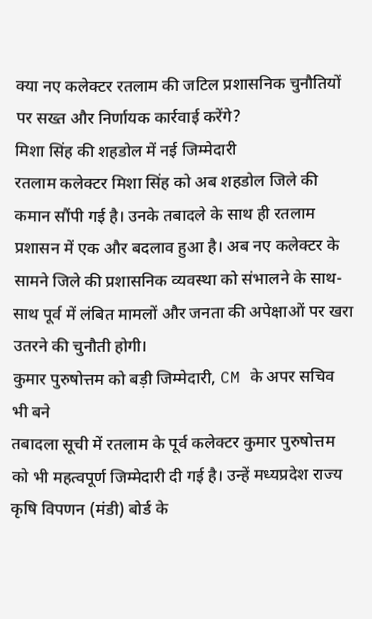क्या नए कलेक्टर रतलाम की जटिल प्रशासनिक चुनौतियों पर सख्त और निर्णायक कार्रवाई करेंगे?
मिशा सिंह की शहडोल में नई जिम्मेदारी
रतलाम कलेक्टर मिशा सिंह को अब शहडोल जिले की कमान सौंपी गई है। उनके तबादले के साथ ही रतलाम प्रशासन में एक और बदलाव हुआ है। अब नए कलेक्टर के सामने जिले की प्रशासनिक व्यवस्था को संभालने के साथ-साथ पूर्व में लंबित मामलों और जनता की अपेक्षाओं पर खरा उतरने की चुनौती होगी।
कुमार पुरुषोत्तम को बड़ी जिम्मेदारी, CM के अपर सचिव भी बने
तबादला सूची में रतलाम के पूर्व कलेक्टर कुमार पुरुषोत्तम को भी महत्वपूर्ण जिम्मेदारी दी गई है। उन्हें मध्यप्रदेश राज्य कृषि विपणन (मंडी) बोर्ड के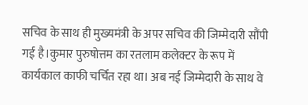सचिव के साथ ही मुख्यमंत्री के अपर सचिव की जिम्मेदारी सौंपी गई है।कुमार पुरुषोत्तम का रतलाम कलेक्टर के रूप में कार्यकाल काफी चर्चित रहा था। अब नई जिम्मेदारी के साथ वे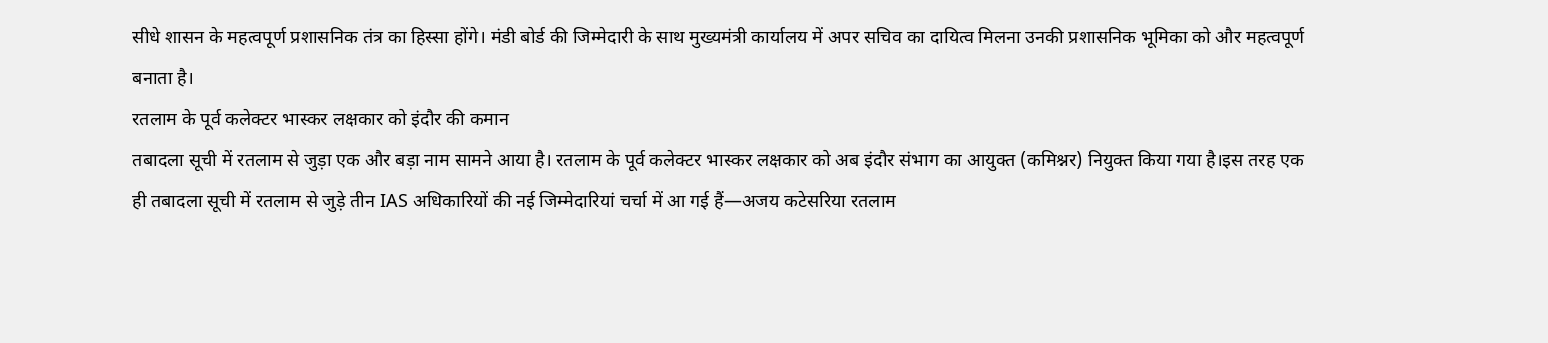सीधे शासन के महत्वपूर्ण प्रशासनिक तंत्र का हिस्सा होंगे। मंडी बोर्ड की जिम्मेदारी के साथ मुख्यमंत्री कार्यालय में अपर सचिव का दायित्व मिलना उनकी प्रशासनिक भूमिका को और महत्वपूर्ण बनाता है।
रतलाम के पूर्व कलेक्टर भास्कर लक्षकार को इंदौर की कमान
तबादला सूची में रतलाम से जुड़ा एक और बड़ा नाम सामने आया है। रतलाम के पूर्व कलेक्टर भास्कर लक्षकार को अब इंदौर संभाग का आयुक्त (कमिश्नर) नियुक्त किया गया है।इस तरह एक ही तबादला सूची में रतलाम से जुड़े तीन IAS अधिकारियों की नई जिम्मेदारियां चर्चा में आ गई हैं—अजय कटेसरिया रतलाम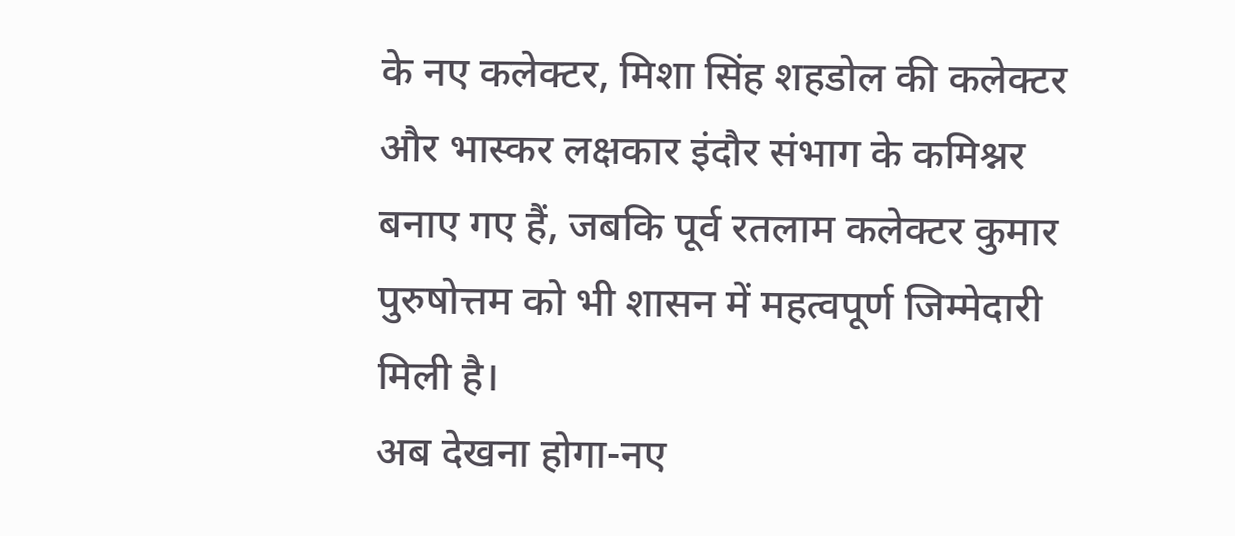के नए कलेक्टर, मिशा सिंह शहडोल की कलेक्टर और भास्कर लक्षकार इंदौर संभाग के कमिश्नर बनाए गए हैं, जबकि पूर्व रतलाम कलेक्टर कुमार पुरुषोत्तम को भी शासन में महत्वपूर्ण जिम्मेदारी मिली है।
अब देखना होगा-नए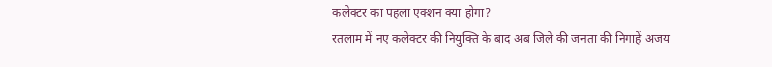कलेक्टर का पहला एक्शन क्या होगा?
रतलाम में नए कलेक्टर की नियुक्ति के बाद अब जिले की जनता की निगाहें अजय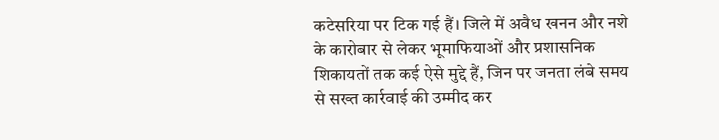कटेसरिया पर टिक गई हैं। जिले में अवैध खनन और नशे के कारोबार से लेकर भूमाफियाओं और प्रशासनिक शिकायतों तक कई ऐसे मुद्दे हैं, जिन पर जनता लंबे समय से सख्त कार्रवाई की उम्मीद कर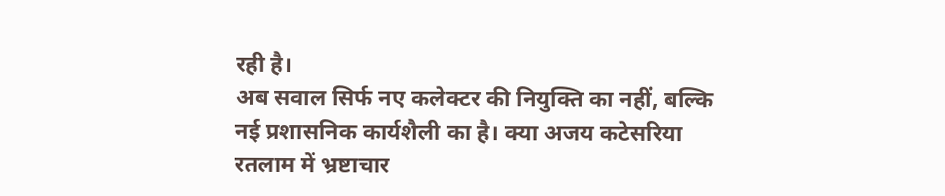रही है।
अब सवाल सिर्फ नए कलेक्टर की नियुक्ति का नहीं, बल्कि नई प्रशासनिक कार्यशैली का है। क्या अजय कटेसरिया रतलाम में भ्रष्टाचार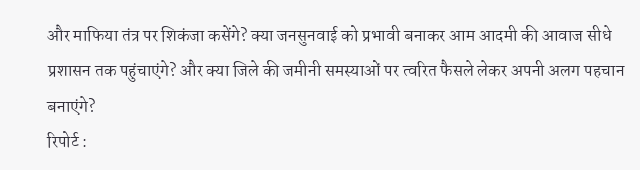और माफिया तंत्र पर शिकंजा कसेंगे? क्या जनसुनवाई को प्रभावी बनाकर आम आदमी की आवाज सीधे प्रशासन तक पहुंचाएंगे? और क्या जिले की जमीनी समस्याओं पर त्वरित फैसले लेकर अपनी अलग पहचान बनाएंगे?
रिपोर्ट :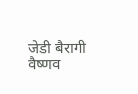जेडी बैरागी वैष्णव